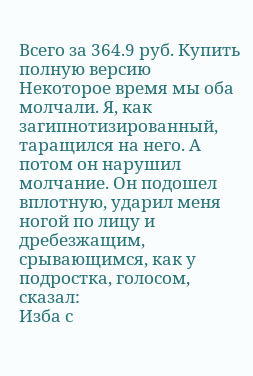Всего за 364.9 руб. Купить полную версию
Некоторое время мы оба молчали. Я, как загипнотизированный, таращился на него. А потом он нарушил молчание. Он подошел вплотную, ударил меня ногой по лицу и дребезжащим, срывающимся, как у подростка, голосом, сказал:
Изба с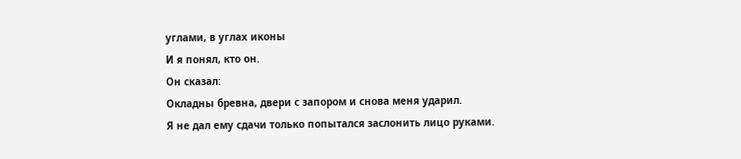углами, в углах иконы
И я понял, кто он.
Он сказал:
Окладны бревна, двери с запором и снова меня ударил.
Я не дал ему сдачи только попытался заслонить лицо руками.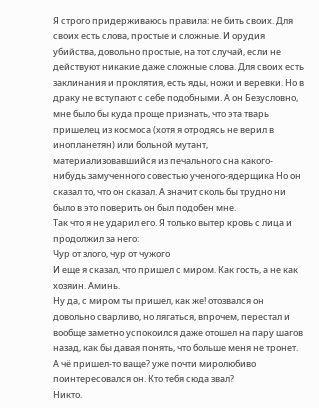Я строго придерживаюсь правила: не бить своих. Для своих есть слова, простые и сложные. И орудия убийства, довольно простые, на тот случай, если не действуют никакие даже сложные слова. Для своих есть заклинания и проклятия, есть яды, ножи и веревки. Но в драку не вступают с себе подобными. А он Безусловно, мне было бы куда проще признать, что эта тварь пришелец из космоса (хотя я отродясь не верил в инопланетян) или больной мутант, материализовавшийся из печального сна какого-нибудь замученного совестью ученого-ядерщика Но он сказал то, что он сказал. А значит сколь бы трудно ни было в это поверить он был подобен мне.
Так что я не ударил его. Я только вытер кровь с лица и продолжил за него:
Чур от злого, чур от чужого
И еще я сказал, что пришел с миром. Как гость, а не как хозяин. Аминь.
Ну да, с миром ты пришел, как же! отозвался он довольно сварливо, но лягаться, впрочем, перестал и вообще заметно успокоился даже отошел на пару шагов назад, как бы давая понять, что больше меня не тронет.
А чё пришел-то ваще? уже почти миролюбиво поинтересовался он. Кто тебя сюда звал?
Никто.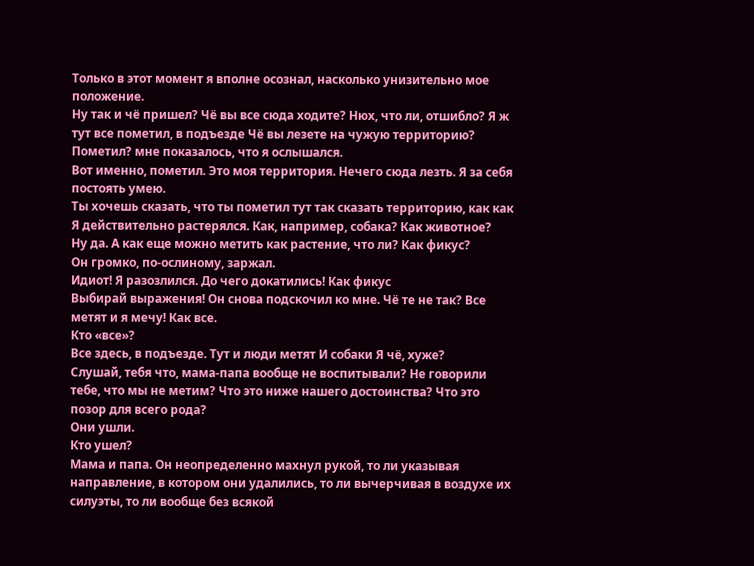Только в этот момент я вполне осознал, насколько унизительно мое положение.
Ну так и чё пришел? Чё вы все сюда ходите? Нюх, что ли, отшибло? Я ж тут все пометил, в подъезде Чё вы лезете на чужую территорию?
Пометил? мне показалось, что я ослышался.
Вот именно, пометил. Это моя территория. Нечего сюда лезть. Я за себя постоять умею.
Ты хочешь сказать, что ты пометил тут так сказать территорию, как как Я действительно растерялся. Как, например, собака? Как животное?
Ну да. А как еще можно метить как растение, что ли? Как фикус?
Он громко, по-ослиному, заржал.
Идиот! Я разозлился. До чего докатились! Как фикус
Выбирай выражения! Он снова подскочил ко мне. Чё те не так? Все метят и я мечу! Как все.
Кто «все»?
Все здесь, в подъезде. Тут и люди метят И собаки Я чё, хуже?
Слушай, тебя что, мама-папа вообще не воспитывали? Не говорили тебе, что мы не метим? Что это ниже нашего достоинства? Что это позор для всего рода?
Они ушли.
Кто ушел?
Мама и папа. Он неопределенно махнул рукой, то ли указывая направление, в котором они удалились, то ли вычерчивая в воздухе их силуэты, то ли вообще без всякой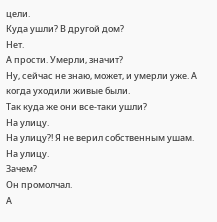цели.
Куда ушли? В другой дом?
Нет.
А прости. Умерли, значит?
Ну, сейчас не знаю, может, и умерли уже. А когда уходили живые были.
Так куда же они все-таки ушли?
На улицу.
На улицу?! Я не верил собственным ушам.
На улицу.
Зачем?
Он промолчал.
А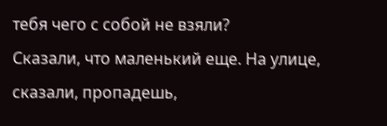тебя чего с собой не взяли?
Сказали, что маленький еще. На улице, сказали, пропадешь,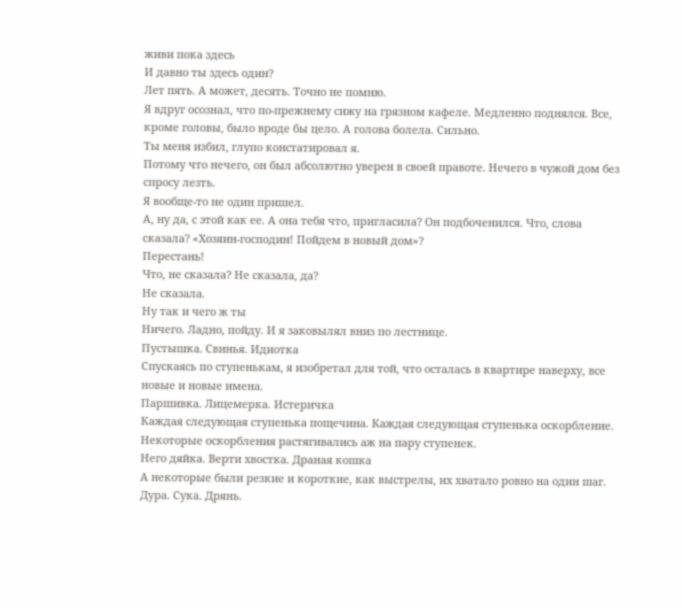живи пока здесь
И давно ты здесь один?
Лет пять. А может, десять. Точно не помню.
Я вдруг осознал, что по-прежнему сижу на грязном кафеле. Медленно поднялся. Все, кроме головы, было вроде бы цело. А голова болела. Сильно.
Ты меня избил, глупо констатировал я.
Потому что нечего, он был абсолютно уверен в своей правоте. Нечего в чужой дом без спросу лезть.
Я вообще-то не один пришел.
А, ну да, с этой как ее. А она тебя что, пригласила? Он подбоченился. Что, слова сказала? «Хозяин-господин! Пойдем в новый дом»?
Перестань!
Что, не сказала? Не сказала, да?
Не сказала.
Ну так и чего ж ты
Ничего. Ладно, пойду. И я заковылял вниз по лестнице.
Пустышка. Свинья. Идиотка
Спускаясь по ступенькам, я изобретал для той, что осталась в квартире наверху, все новые и новые имена.
Паршивка. Лицемерка. Истеричка
Каждая следующая ступенька пощечина. Каждая следующая ступенька оскорбление. Некоторые оскорбления растягивались аж на пару ступенек.
Него дяйка. Верти хвостка. Драная кошка
А некоторые были резкие и короткие, как выстрелы, их хватало ровно на один шаг.
Дура. Сука. Дрянь.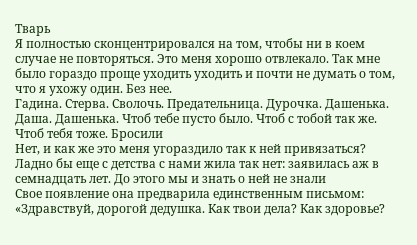Тварь
Я полностью сконцентрировался на том, чтобы ни в коем случае не повторяться. Это меня хорошо отвлекало. Так мне было гораздо проще уходить уходить и почти не думать о том, что я ухожу один. Без нее.
Гадина. Стерва. Сволочь. Предательница. Дурочка. Дашенька. Даша. Дашенька. Чтоб тебе пусто было. Чтоб с тобой так же. Чтоб тебя тоже. Бросили
Нет, и как же это меня угораздило так к ней привязаться? Ладно бы еще с детства с нами жила так нет: заявилась аж в семнадцать лет. До этого мы и знать о ней не знали
Свое появление она предварила единственным письмом:
«Здравствуй, дорогой дедушка. Как твои дела? Как здоровье?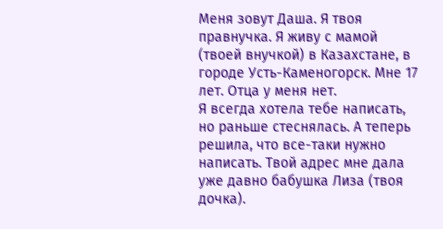Меня зовут Даша. Я твоя правнучка. Я живу с мамой (твоей внучкой) в Казахстане, в городе Усть-Каменогорск. Мне 17 лет. Отца у меня нет.
Я всегда хотела тебе написать, но раньше стеснялась. А теперь решила, что все-таки нужно написать. Твой адрес мне дала уже давно бабушка Лиза (твоя дочка).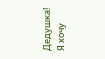Дедушка! Я хочу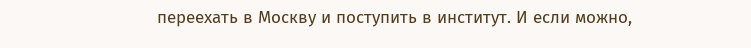переехать в Москву и поступить в институт. И если можно,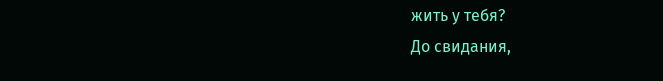жить у тебя?
До свидания,